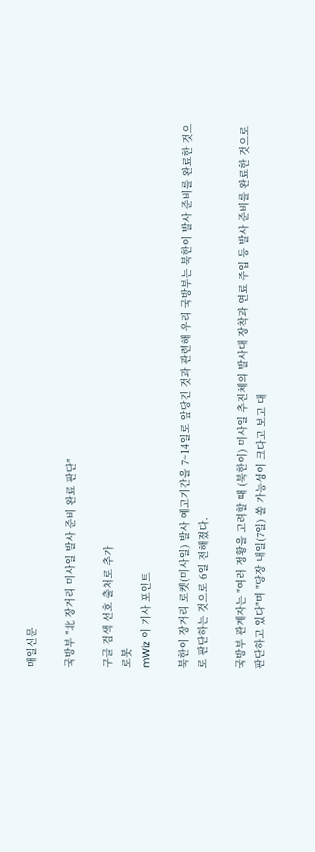매일신문

국방부 "北 장거리 미사일 발사 준비 완료 판단"

구글 검색 선호 출처로 추가
로봇
mWiz 이 기사 포인트

북한이 장거리 로켓(미사일) 발사 예고기간을 7~14일로 앞당긴 것과 관련해 우리 국방부는 북한이 발사 준비를 완료한 것으로 판단하는 것으로 6일 전해졌다.

국방부 관계자는 "여러 정황을 고려할 때 (북한이) 미사일 추진체의 발사대 장착과 연료 주입 등 발사 준비를 완료한 것으로 판단하고 있다"며 "당장 내일(7일) 쏠 가능성이 크다고 보고 대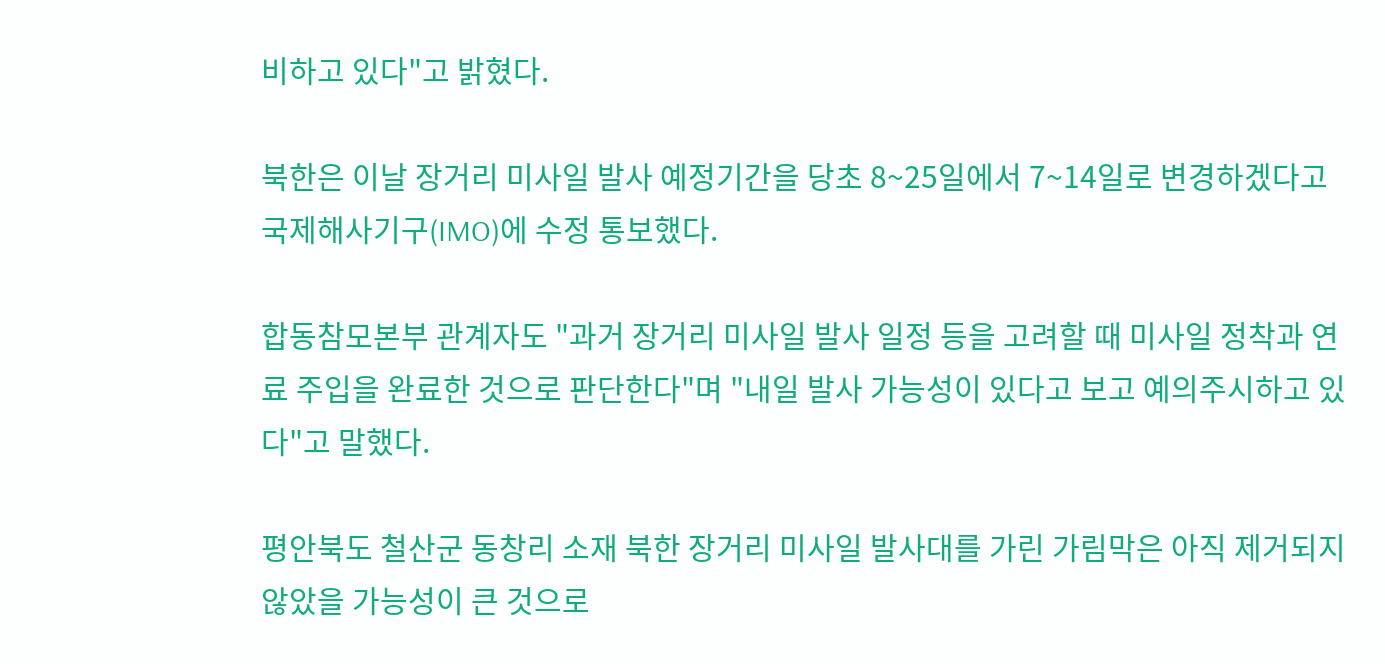비하고 있다"고 밝혔다.

북한은 이날 장거리 미사일 발사 예정기간을 당초 8~25일에서 7~14일로 변경하겠다고 국제해사기구(IMO)에 수정 통보했다.

합동참모본부 관계자도 "과거 장거리 미사일 발사 일정 등을 고려할 때 미사일 정착과 연료 주입을 완료한 것으로 판단한다"며 "내일 발사 가능성이 있다고 보고 예의주시하고 있다"고 말했다.

평안북도 철산군 동창리 소재 북한 장거리 미사일 발사대를 가린 가림막은 아직 제거되지 않았을 가능성이 큰 것으로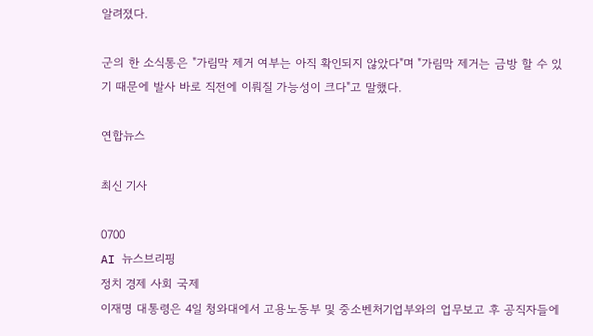알려졌다.

군의 한 소식통은 "가림막 제거 여부는 아직 확인되지 않았다"며 "가림막 제거는 금방 할 수 있기 때문에 발사 바로 직전에 이뤄질 가능성이 크다"고 말했다.

연합뉴스

최신 기사

0700
AI 뉴스브리핑
정치 경제 사회 국제
이재명 대통령은 4일 청와대에서 고용노동부 및 중소벤처기업부와의 업무보고 후 공직자들에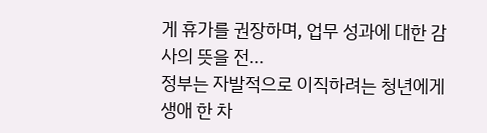게 휴가를 권장하며, 업무 성과에 대한 감사의 뜻을 전...
정부는 자발적으로 이직하려는 청년에게 생애 한 차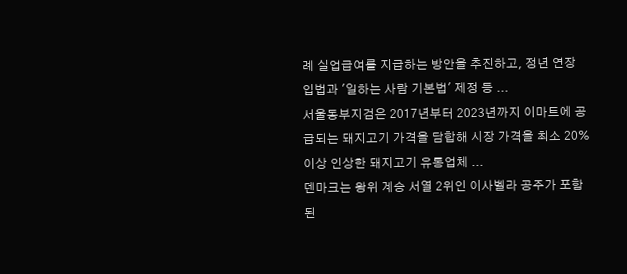례 실업급여를 지급하는 방안을 추진하고, 정년 연장 입법과 '일하는 사람 기본법' 제정 등 ...
서울동부지검은 2017년부터 2023년까지 이마트에 공급되는 돼지고기 가격을 담합해 시장 가격을 최소 20% 이상 인상한 돼지고기 유통업체 ...
덴마크는 왕위 계승 서열 2위인 이사벨라 공주가 포함된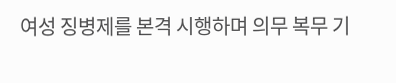여성 징병제를 본격 시행하며 의무 복무 기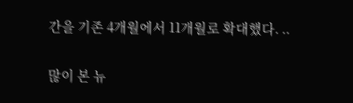간을 기존 4개월에서 11개월로 확대했다. ..

많이 본 뉴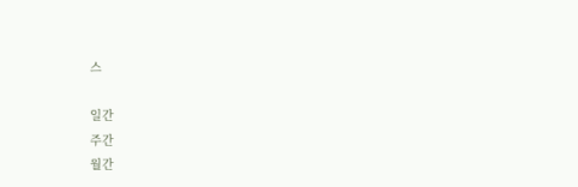스

일간
주간
월간